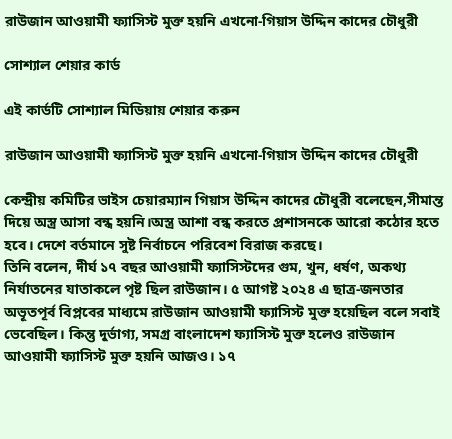রাউজান আওয়ামী ফ্যাসিস্ট মুক্ত হয়নি এখনো-গিয়াস উদ্দিন কাদের চৌধুরী

সোশ্যাল শেয়ার কার্ড

এই কার্ডটি সোশ্যাল মিডিয়ায় শেয়ার করুন

রাউজান আওয়ামী ফ্যাসিস্ট মুক্ত হয়নি এখনো-গিয়াস উদ্দিন কাদের চৌধুরী

কেন্দ্রীয় কমিটির ভাইস চেয়ারম্যান গিয়াস উদ্দিন কাদের চৌধুরী বলেছেন,সীমান্ত দিয়ে অস্ত্র আসা বন্ধ হয়নি।অস্ত্র আশা বন্ধ করতে প্রশাসনকে আরো কঠোর হতে হবে। দেশে বর্তমানে সুষ্ট নির্বাচনে পরিবেশ বিরাজ করছে।
তিনি বলেন, দীর্ঘ ১৭ বছর আওয়ামী ফ্যাসিস্টদের গুম, খুন, ধর্ষণ, অকথ্য নির্যাতনের যাতাকলে পৃষ্ট ছিল রাউজান। ৫ আগষ্ট ২০২৪ এ ছাত্র-জনতার অভূতপূর্ব বিপ্লবের মাধ্যমে রাউজান আওয়ামী ফ্যাসিস্ট মুক্ত হয়েছিল বলে সবাই ভেবেছিল। কিন্তু দুর্ভাগ্য, সমগ্র বাংলাদেশ ফ্যাসিস্ট মুক্ত হলেও রাউজান আওয়ামী ফ্যাসিস্ট মুক্ত হয়নি আজও। ১৭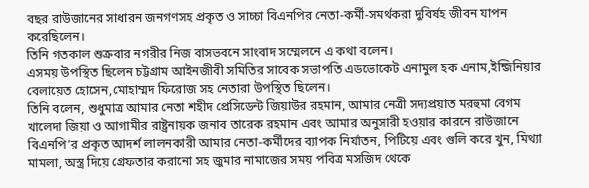বছর রাউজানের সাধারন জনগণসহ প্রকৃত ও সাচ্চা বিএনপির নেতা-কর্মী-সমর্থকরা দুবির্ষহ জীবন যাপন করেছিলেন।
তিনি গতকাল শুক্রবার নগরীর নিজ বাসভবনে সাংবাদ সম্মেলনে এ কথা বলেন।
এসময় উপস্থিত ছিলেন চট্টগ্রাম আইনজীবী সমিতির সাবেক সভাপতি এডভোকেট এনামুল হক এনাম,ইন্জিনিয়ার বেলায়েত হোসেন,মোহাম্মদ ফিরোজ সহ নেতারা উপস্থিত ছিলেন।
তিনি বলেন, শুধুমাত্র আমার নেতা শহীদ প্রেসিডেন্ট জিয়াউর রহমান, আমার নেত্রী সদ্যপ্রয়াত মরহুমা বেগম খালেদা জিয়া ও আগামীর রাষ্ট্রনায়ক জনাব তারেক রহমান এবং আমার অনুসারী হওয়ার কারনে রাউজানে বিএনপি’র প্রকৃত আদর্শ লালনকারী আমার নেতা-কর্মীদের ব্যাপক নির্যাতন, পিটিয়ে এবং গুলি করে খুন, মিথ্যা মামলা, অস্ত্র দিয়ে গ্রেফতার করানো সহ জুমার নামাজের সময় পবিত্র মসজিদ থেকে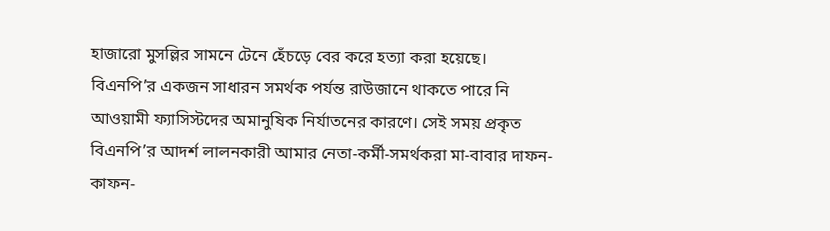হাজারো মুসল্লির সামনে টেনে হেঁচড়ে বের করে হত্যা করা হয়েছে। বিএনপি’র একজন সাধারন সমর্থক পর্যন্ত রাউজানে থাকতে পারে নি আওয়ামী ফ্যাসিস্টদের অমানুষিক নির্যাতনের কারণে। সেই সময় প্রকৃত বিএনপি’র আদর্শ লালনকারী আমার নেতা-কর্মী-সমর্থকরা মা-বাবার দাফন-কাফন-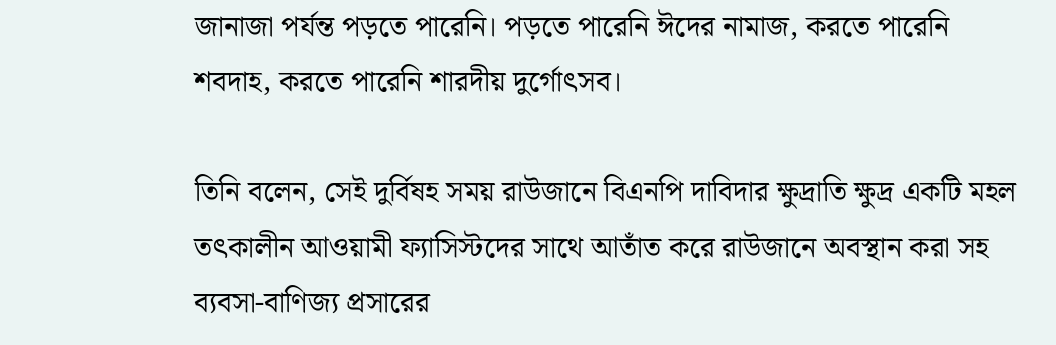জানাজা পর্যন্ত পড়তে পারেনি। পড়তে পারেনি ঈদের নামাজ, করতে পারেনি শবদাহ, করতে পারেনি শারদীয় দুর্গোৎসব।

তিনি বলেন, সেই দুর্বিষহ সময় রাউজানে বিএনপি দাবিদার ক্ষুদ্রাতি ক্ষুদ্র একটি মহল তৎকালীন আওয়ামী ফ্যাসিস্টদের সাথে আতাঁত করে রাউজানে অবস্থান করা সহ ব্যবসা-বাণিজ্য প্রসারের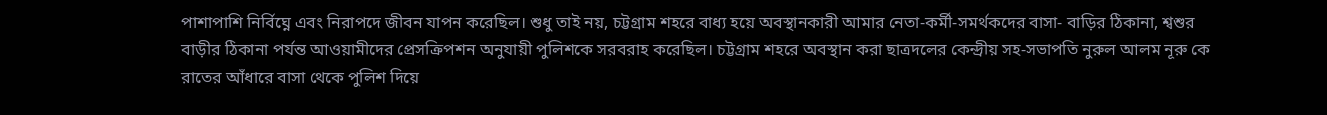পাশাপাশি নির্বিঘ্নে এবং নিরাপদে জীবন যাপন করেছিল। শুধু তাই নয়, চট্টগ্রাম শহরে বাধ্য হয়ে অবস্থানকারী আমার নেতা-কর্মী-সমর্থকদের বাসা- বাড়ির ঠিকানা, শ্বশুর বাড়ীর ঠিকানা পর্যন্ত আওয়ামীদের প্রেসক্রিপশন অনুযায়ী পুলিশকে সরবরাহ করেছিল। চট্টগ্রাম শহরে অবস্থান করা ছাত্রদলের কেন্দ্রীয় সহ-সভাপতি নুরুল আলম নূরু কে রাতের আঁধারে বাসা থেকে পুলিশ দিয়ে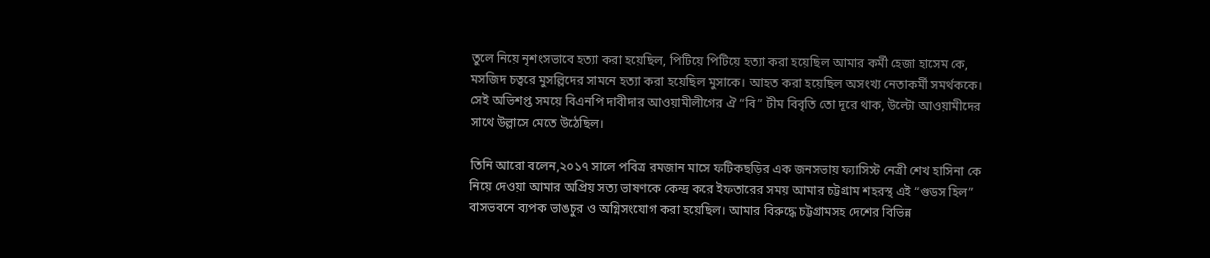তুলে নিয়ে নৃশংসভাবে হত্যা করা হয়েছিল, পিটিয়ে পিটিয়ে হত্যা করা হয়েছিল আমার কর্মী হেজা হাসেম কে, মসজিদ চত্বরে মুসল্লিদের সামনে হত্যা করা হয়েছিল মুসাকে। আহত করা হয়েছিল অসংখ্য নেতাকর্মী সমর্থককে। সেই অভিশপ্ত সময়ে বিএনপি দাবীদার আওয়ামীলীগের ঐ “বি” টীম বিবৃতি তো দূরে থাক, উল্টো আওয়ামীদের সাথে উল্লাসে মেতে উঠেছিল।

তিনি আরো বলেন,২০১৭ সালে পবিত্র রমজান মাসে ফটিকছড়ির এক জনসভায় ফ্যাসিস্ট নেত্রী শেখ হাসিনা কে নিয়ে দেওয়া আমার অপ্রিয় সত্য ভাষণকে কেন্দ্র করে ইফতারের সময় আমার চট্টগ্রাম শহরস্থ এই “গুডস হিল” বাসভবনে ব্যপক ভাঙচুর ও অগ্নিসংযোগ করা হয়েছিল। আমার বিরুদ্ধে চট্টগ্রামসহ দেশের বিভিন্ন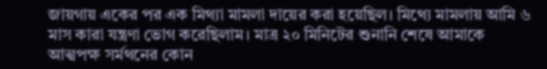জায়গায় একের পর এক মিথ্যা মামলা দায়ের করা হয়েছিল। মিথ্যে মামলায় আমি ৬ মাস কারা যন্ত্রণা ভোগ করেছিলাম। মাত্র ২০ মিনিটের শুনানি শেষে আমাকে আত্মপক্ষ সর্মথনের কোন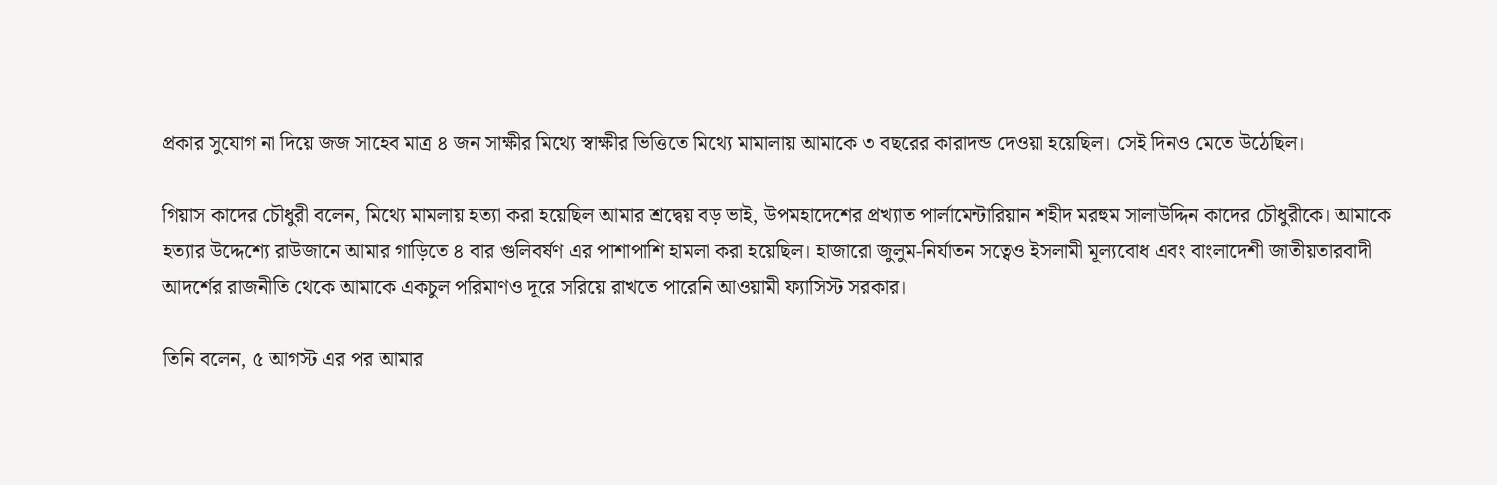প্রকার সুযোগ না দিয়ে জজ সাহেব মাত্র ৪ জন সাক্ষীর মিথ্যে স্বাক্ষীর ভিত্তিতে মিথ্যে মামালায় আমাকে ৩ বছরের কারাদন্ড দেওয়া হয়েছিল। সেই দিনও মেতে উঠেছিল।

গিয়াস কাদের চৌধুরী বলেন, মিথ্যে মামলায় হত্যা করা হয়েছিল আমার শ্রদ্বেয় বড় ভাই, উপমহাদেশের প্রখ্যাত পার্লামেন্টারিয়ান শহীদ মরহুম সালাউদ্দিন কাদের চৌধুরীকে। আমাকে হত্যার উদ্দেশ্যে রাউজানে আমার গাড়িতে ৪ বার গুলিবর্ষণ এর পাশাপাশি হামলা করা হয়েছিল। হাজারো জুলুম-নির্যাতন সত্বেও ইসলামী মূল্যবোধ এবং বাংলাদেশী জাতীয়তারবাদী আদর্শের রাজনীতি থেকে আমাকে একচুল পরিমাণও দূরে সরিয়ে রাখতে পারেনি আওয়ামী ফ্যাসিস্ট সরকার।

তিনি বলেন, ৫ আগস্ট এর পর আমার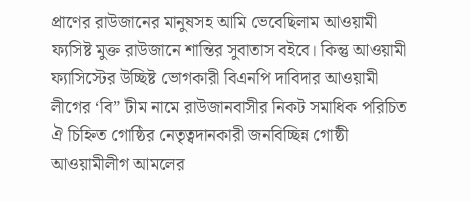প্রাণের রাউজানের মানুষসহ আমি ভেবেছিলাম আওয়ামী ফ্যসিষ্ট মুক্ত রাউজানে শান্তির সুবাতাস বইবে। কিন্তু আওয়ামী ফ্যাসিস্টের উচ্ছিষ্ট ভোগকারী বিএনপি দাবিদার আওয়ামী লীগের ‘বি” টীম নামে রাউজানবাসীর নিকট সমাধিক পরিচিত ঐ চিহ্নিত গোষ্ঠির নেতৃত্বদানকারী জনবিচ্ছিন্ন গোষ্ঠী আওয়ামীলীগ আমলের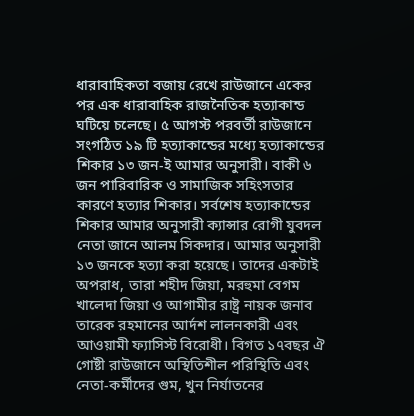ধারাবাহিকতা বজায় রেখে রাউজানে একের পর এক ধারাবাহিক রাজনৈতিক হত্যাকান্ড ঘটিয়ে চলেছে। ৫ আগস্ট পরবর্তী রাউজানে সংগঠিত ১৯ টি হত্যাকান্ডের মধ্যে হত্যাকান্ডের শিকার ১৩ জন-ই আমার অনুসারী। বাকী ৬ জন পারিবারিক ও সামাজিক সহিংসতার কারণে হত্যার শিকার। সর্বশেষ হত্যাকান্ডের শিকার আমার অনুসারী ক্যান্সার রোগী যুবদল নেতা জানে আলম সিকদার। আমার অনুসারী ১৩ জনকে হত্যা করা হয়েছে। তাদের একটাই অপরাধ, তারা শহীদ জিয়া, মরহুমা বেগম খালেদা জিয়া ও আগামীর রাষ্ট্র নায়ক জনাব তারেক রহমানের আর্দশ লালনকারী এবং আওয়ামী ফ্যাসিস্ট বিরোধী। বিগত ১৭বছর ঐ গোষ্টী রাউজানে অস্থিতিশীল পরিস্থিতি এবং নেতা-কর্মীদের গুম, খুন নির্যাতনের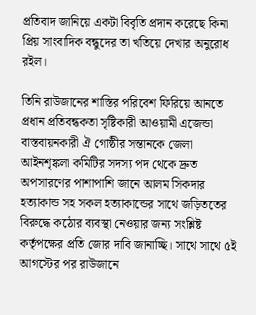প্রতিবাদ জানিয়ে একটা বিবৃতি প্রদান করেছে কিনা প্রিয় সাংবাদিক বন্ধুদের তা খতিয়ে দেখার অনুরোধ রইল।

তিনি রাউজানের শাস্তির পরিবেশ ফিরিয়ে আনতে প্রধান প্রতিবন্ধকতা সৃষ্টিকারী আওয়ামী এজেন্ডা বাস্তবায়নকারী ঐ গোষ্ঠীর সন্তানকে জেলা আইনশৃঙ্কলা কমিটির সদস্য পদ থেকে দ্রুত অপসারণের পাশাপাশি জানে আলম সিকদার হত্যাকান্ড সহ সকল হত্যাকান্ডের সাথে জড়িততের বিরুদ্ধে কঠোর ব্যবস্থা নেওয়ার জন্য সংশ্লিষ্ট কর্তৃপক্ষের প্রতি জোর দাবি জানাচ্ছি। সাথে সাথে ৫ই আগস্টের পর রাউজানে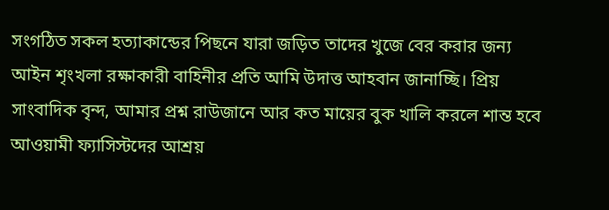সংগঠিত সকল হত্যাকান্ডের পিছনে যারা জড়িত তাদের খুজে বের করার জন্য আইন শৃংখলা রক্ষাকারী বাহিনীর প্রতি আমি উদাত্ত আহবান জানাচ্ছি। প্রিয় সাংবাদিক বৃন্দ, আমার প্রশ্ন রাউজানে আর কত মায়ের বুক খালি করলে শান্ত হবে আওয়ামী ফ্যাসিস্টদের আশ্রয়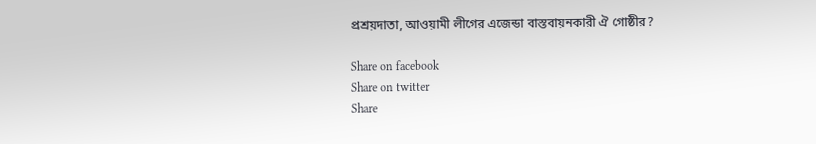প্রশ্রয়দাতা, আওয়ামী লীগের এজেন্ডা বাস্তবায়নকারী ঐ গোষ্ঠীর?

Share on facebook
Share on twitter
Share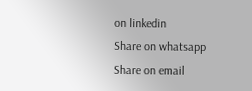on linkedin
Share on whatsapp
Share on email